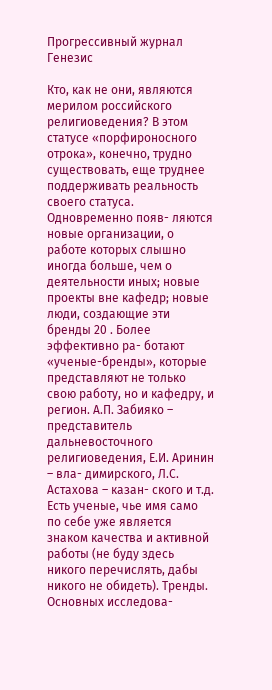Прогрессивный журнал Генезис

Кто, как не они, являются мерилом российского религиоведения? В этом статусе «порфироносного отрока», конечно, трудно существовать, еще труднее поддерживать реальность своего статуса. Одновременно появ- ляются новые организации, о работе которых слышно иногда больше, чем о деятельности иных; новые проекты вне кафедр; новые люди, создающие эти бренды 20 . Более эффективно ра- ботают «ученые-бренды», которые представляют не только свою работу, но и кафедру, и регион. А.П. Забияко – представитель дальневосточного религиоведения, Е.И. Аринин – вла- димирского, Л.С. Астахова – казан- ского и т.д. Есть ученые, чье имя само по себе уже является знаком качества и активной работы (не буду здесь никого перечислять, дабы никого не обидеть). Тренды. Основных исследова-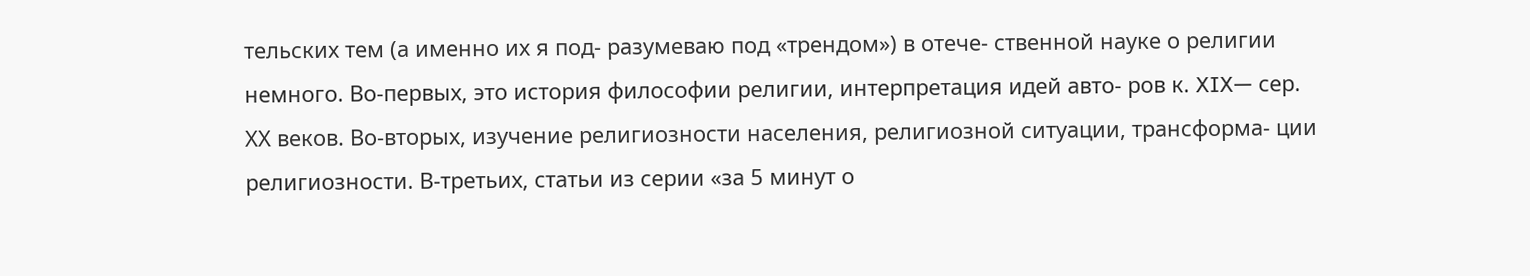тельских тем (а именно их я под- разумеваю под «трендом») в отече- ственной науке о религии немного. Во-первых, это история философии религии, интерпретация идей авто- ров к. XIX— сер. ХХ веков. Во-вторых, изучение религиозности населения, религиозной ситуации, трансформа- ции религиозности. В-третьих, статьи из серии «за 5 минут о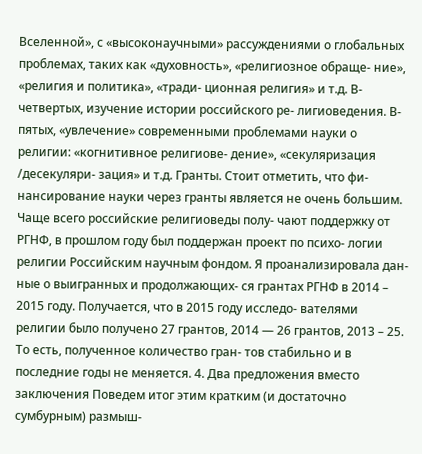Вселенной», с «высоконаучными» рассуждениями о глобальных проблемах, таких как «духовность», «религиозное обраще- ние», «религия и политика», «тради- ционная религия» и т.д. В-четвертых, изучение истории российского ре- лигиоведения. В-пятых, «увлечение» современными проблемами науки о религии: «когнитивное религиове- дение», «секуляризация /десекуляри- зация» и т.д. Гранты. Стоит отметить, что фи- нансирование науки через гранты является не очень большим. Чаще всего российские религиоведы полу- чают поддержку от РГНФ, в прошлом году был поддержан проект по психо- логии религии Российским научным фондом. Я проанализировала дан- ные о выигранных и продолжающих- ся грантах РГНФ в 2014 – 2015 году. Получается, что в 2015 году исследо- вателями религии было получено 27 грантов, 2014 — 26 грантов, 2013 – 25. То есть, полученное количество гран- тов стабильно и в последние годы не меняется. 4. Два предложения вместо заключения Поведем итог этим кратким (и достаточно сумбурным) размыш-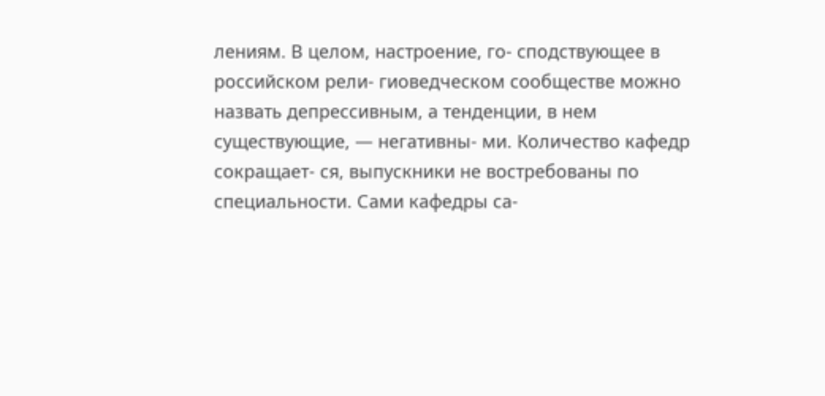лениям. В целом, настроение, го- сподствующее в российском рели- гиоведческом сообществе можно назвать депрессивным, а тенденции, в нем существующие, — негативны- ми. Количество кафедр сокращает- ся, выпускники не востребованы по специальности. Сами кафедры са-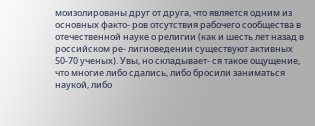моизолированы друг от друга, что является одним из основных факто- ров отсутствия рабочего сообщества в отечественной науке о религии (как и шесть лет назад в российском ре- лигиоведении существуют активных 50-70 ученых). Увы, но складывает- ся такое ощущение, что многие либо сдались, либо бросили заниматься наукой, либо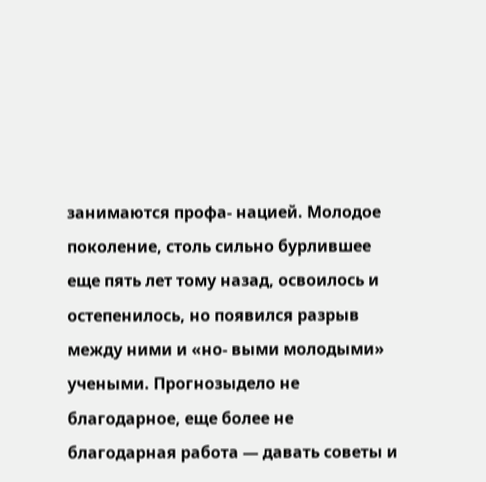занимаются профа- нацией. Молодое поколение, столь сильно бурлившее еще пять лет тому назад, освоилось и остепенилось, но появился разрыв между ними и «но- выми молодыми» учеными. Прогнозыдело не благодарное, еще более не благодарная работа — давать советы и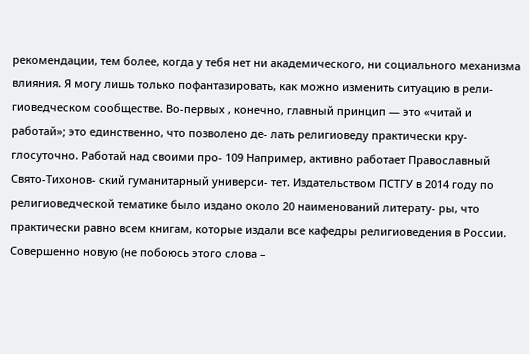рекомендации, тем более, когда у тебя нет ни академического, ни социального механизма влияния. Я могу лишь только пофантазировать, как можно изменить ситуацию в рели- гиоведческом сообществе. Во-первых , конечно, главный принцип — это «читай и работай»; это единственно, что позволено де- лать религиоведу практически кру- глосуточно. Работай над своими про- 109 Например, активно работает Православный Свято-Тихонов- ский гуманитарный универси- тет. Издательством ПСТГУ в 2014 году по религиоведческой тематике было издано около 20 наименований литерату- ры, что практически равно всем книгам, которые издали все кафедры религиоведения в России. Совершенно новую (не побоюсь этого слова –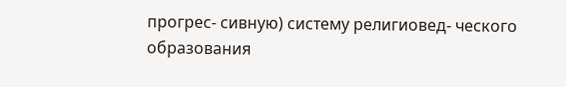прогрес- сивную) систему религиовед- ческого образования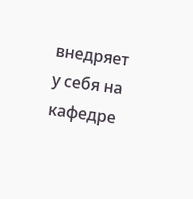внедряет у себя на кафедре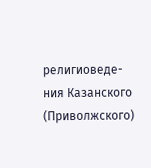религиоведе- ния Казанского (Приволжского)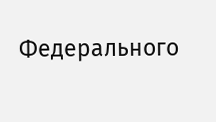Федерального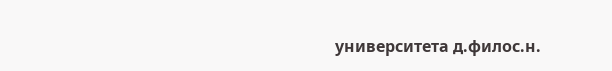университета д.филос.н.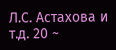Л.С. Астахова и т.д. 20 ~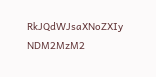RkJQdWJsaXNoZXIy NDM2MzM2